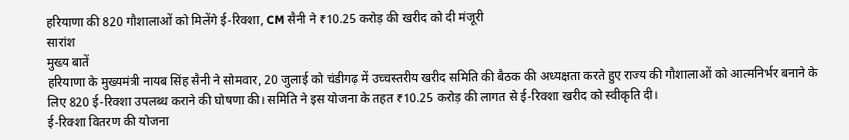हरियाणा की 820 गौशालाओं को मिलेंगे ई-रिक्शा, CM सैनी ने ₹10.25 करोड़ की खरीद को दी मंजूरी
सारांश
मुख्य बातें
हरियाणा के मुख्यमंत्री नायब सिंह सैनी ने सोमवार, 20 जुलाई को चंडीगढ़ में उच्चस्तरीय खरीद समिति की बैठक की अध्यक्षता करते हुए राज्य की गौशालाओं को आत्मनिर्भर बनाने के लिए 820 ई-रिक्शा उपलब्ध कराने की घोषणा की। समिति ने इस योजना के तहत ₹10.25 करोड़ की लागत से ई-रिक्शा खरीद को स्वीकृति दी।
ई-रिक्शा वितरण की योजना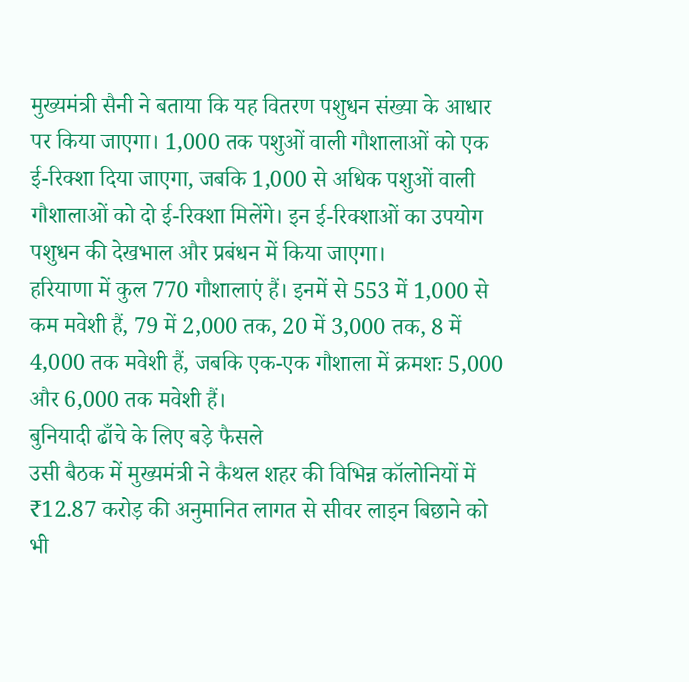मुख्यमंत्री सैनी ने बताया कि यह वितरण पशुधन संख्या के आधार पर किया जाएगा। 1,000 तक पशुओं वाली गौशालाओं को एक ई-रिक्शा दिया जाएगा, जबकि 1,000 से अधिक पशुओं वाली गौशालाओं को दो ई-रिक्शा मिलेंगे। इन ई-रिक्शाओं का उपयोग पशुधन की देखभाल और प्रबंधन में किया जाएगा।
हरियाणा में कुल 770 गौशालाएं हैं। इनमें से 553 में 1,000 से कम मवेशी हैं, 79 में 2,000 तक, 20 में 3,000 तक, 8 में 4,000 तक मवेशी हैं, जबकि एक-एक गौशाला में क्रमशः 5,000 और 6,000 तक मवेशी हैं।
बुनियादी ढाँचे के लिए बड़े फैसले
उसी बैठक में मुख्यमंत्री ने कैथल शहर की विभिन्न कॉलोनियों में ₹12.87 करोड़ की अनुमानित लागत से सीवर लाइन बिछाने को भी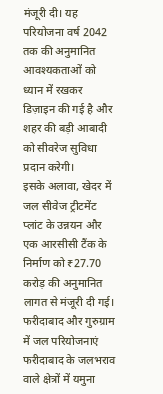मंजूरी दी। यह परियोजना वर्ष 2042 तक की अनुमानित आवश्यकताओं को ध्यान में रखकर डिज़ाइन की गई है और शहर की बड़ी आबादी को सीवरेज सुविधा प्रदान करेगी।
इसके अलावा, खेदर में जल सीवेज ट्रीटमेंट प्लांट के उन्नयन और एक आरसीसी टैंक के निर्माण को ₹27.70 करोड़ की अनुमानित लागत से मंजूरी दी गई।
फरीदाबाद और गुरुग्राम में जल परियोजनाएं
फरीदाबाद के जलभराव वाले क्षेत्रों में यमुना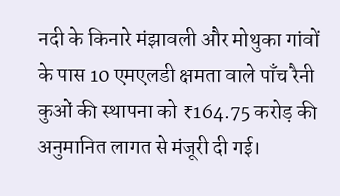नदी के किनारे मंझावली और मोथुका गांवों के पास 10 एमएलडी क्षमता वाले पाँच रैनी कुओं की स्थापना को ₹164.75 करोड़ की अनुमानित लागत से मंजूरी दी गई।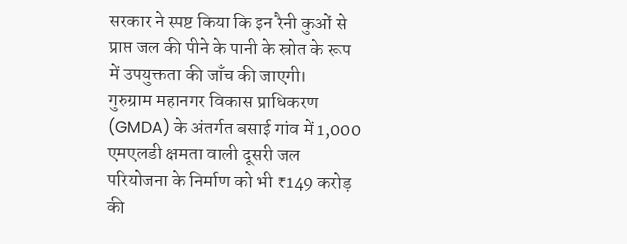सरकार ने स्पष्ट किया कि इन रैनी कुओं से प्राप्त जल की पीने के पानी के स्रोत के रूप में उपयुक्तता की जाँच की जाएगी।
गुरुग्राम महानगर विकास प्राधिकरण (GMDA) के अंतर्गत बसाई गांव में 1,000 एमएलडी क्षमता वाली दूसरी जल परियोजना के निर्माण को भी ₹149 करोड़ की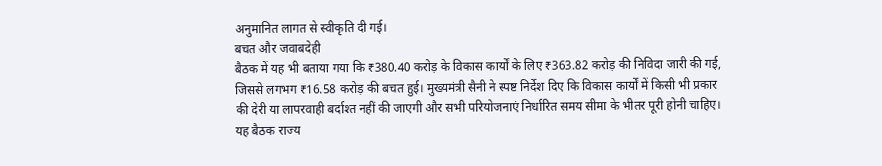अनुमानित लागत से स्वीकृति दी गई।
बचत और जवाबदेही
बैठक में यह भी बताया गया कि ₹380.40 करोड़ के विकास कार्यों के लिए ₹363.82 करोड़ की निविदा जारी की गई, जिससे लगभग ₹16.58 करोड़ की बचत हुई। मुख्यमंत्री सैनी ने स्पष्ट निर्देश दिए कि विकास कार्यों में किसी भी प्रकार की देरी या लापरवाही बर्दाश्त नहीं की जाएगी और सभी परियोजनाएं निर्धारित समय सीमा के भीतर पूरी होनी चाहिए। यह बैठक राज्य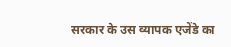सरकार के उस व्यापक एजेंडे का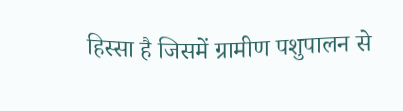हिस्सा है जिसमें ग्रामीण पशुपालन से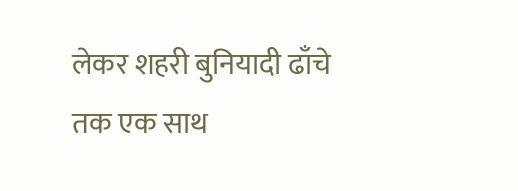लेकर शहरी बुनियादी ढाँचे तक एक साथ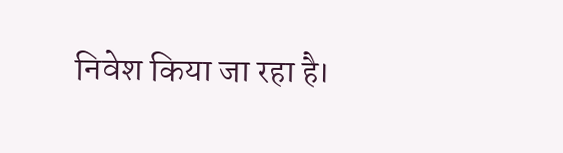निवेश किया जा रहा है।